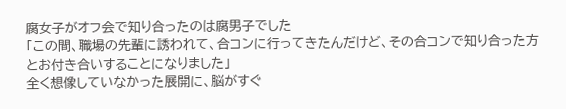腐女子がオフ会で知り合ったのは腐男子でした
「この間、職場の先輩に誘われて、合コンに行ってきたんだけど、その合コンで知り合った方とお付き合いすることになりました」
全く想像していなかった展開に、脳がすぐ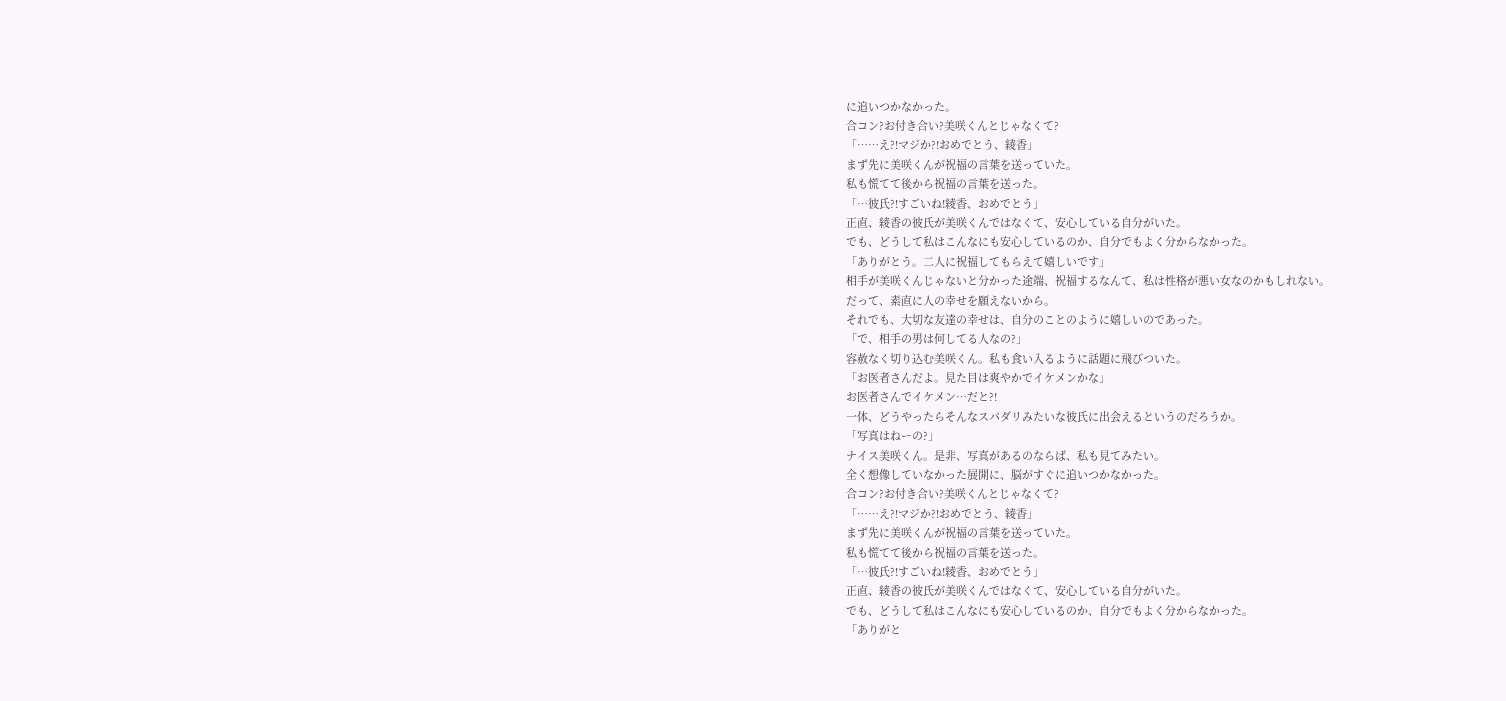に追いつかなかった。
合コン?お付き合い?美咲くんとじゃなくて?
「……え?!マジか?!おめでとう、綾香」
まず先に美咲くんが祝福の言葉を送っていた。
私も慌てて後から祝福の言葉を送った。
「…彼氏?!すごいね!綾香、おめでとう」
正直、綾香の彼氏が美咲くんではなくて、安心している自分がいた。
でも、どうして私はこんなにも安心しているのか、自分でもよく分からなかった。
「ありがとう。二人に祝福してもらえて嬉しいです」
相手が美咲くんじゃないと分かった途端、祝福するなんて、私は性格が悪い女なのかもしれない。
だって、素直に人の幸せを願えないから。
それでも、大切な友達の幸せは、自分のことのように嬉しいのであった。
「で、相手の男は何してる人なの?」
容赦なく切り込む美咲くん。私も食い入るように話題に飛びついた。
「お医者さんだよ。見た目は爽やかでイケメンかな」
お医者さんでイケメン…だと?!
一体、どうやったらそんなスパダリみたいな彼氏に出会えるというのだろうか。
「写真はねーの?」
ナイス美咲くん。是非、写真があるのならば、私も見てみたい。
全く想像していなかった展開に、脳がすぐに追いつかなかった。
合コン?お付き合い?美咲くんとじゃなくて?
「……え?!マジか?!おめでとう、綾香」
まず先に美咲くんが祝福の言葉を送っていた。
私も慌てて後から祝福の言葉を送った。
「…彼氏?!すごいね!綾香、おめでとう」
正直、綾香の彼氏が美咲くんではなくて、安心している自分がいた。
でも、どうして私はこんなにも安心しているのか、自分でもよく分からなかった。
「ありがと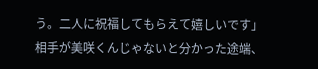う。二人に祝福してもらえて嬉しいです」
相手が美咲くんじゃないと分かった途端、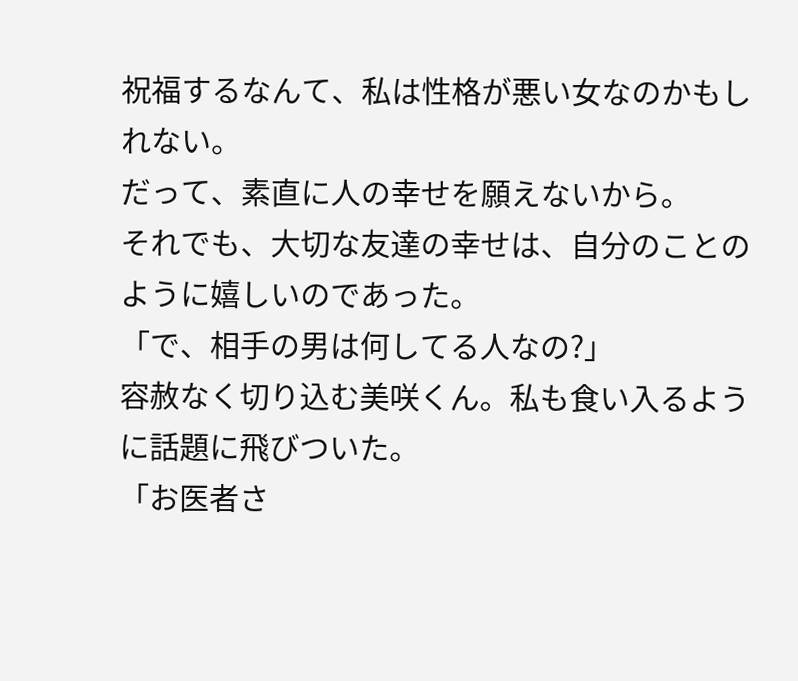祝福するなんて、私は性格が悪い女なのかもしれない。
だって、素直に人の幸せを願えないから。
それでも、大切な友達の幸せは、自分のことのように嬉しいのであった。
「で、相手の男は何してる人なの?」
容赦なく切り込む美咲くん。私も食い入るように話題に飛びついた。
「お医者さ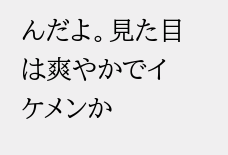んだよ。見た目は爽やかでイケメンか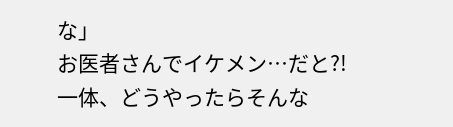な」
お医者さんでイケメン…だと?!
一体、どうやったらそんな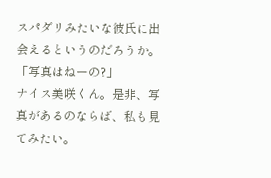スパダリみたいな彼氏に出会えるというのだろうか。
「写真はねーの?」
ナイス美咲くん。是非、写真があるのならば、私も見てみたい。